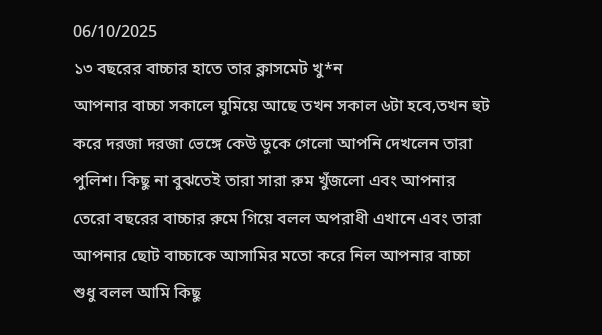06/10/2025
১৩ বছরের বাচ্চার হাতে তার ক্লাসমেট খু*ন
আপনার বাচ্চা সকালে ঘুমিয়ে আছে তখন সকাল ৬টা হবে,তখন হুট করে দরজা দরজা ভেঙ্গে কেউ ডুকে গেলো আপনি দেখলেন তারা পুলিশ। কিছু না বুঝতেই তারা সারা রুম খুঁজলো এবং আপনার তেরো বছরের বাচ্চার রুমে গিয়ে বলল অপরাধী এখানে এবং তারা আপনার ছোট বাচ্চাকে আসামির মতো করে নিল আপনার বাচ্চা শুধু বলল আমি কিছু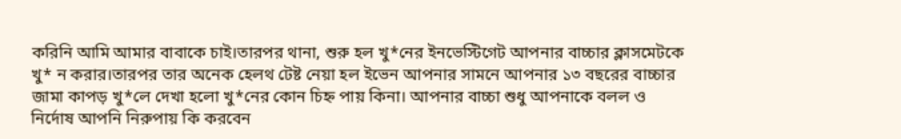করিনি আমি আমার বাবাকে চাই।তারপর থানা, শুরু হল খু*নের ইনভেস্টিগেট আপনার বাচ্চার ক্লাসমেটকে খু* ন করার।তারপর তার অনেক হেলথ টেষ্ট নেয়া হল ইভেন আপনার সামনে আপনার ১৩ বছরের বাচ্চার জামা কাপড় খু*লে দেখা হলো খু*নের কোন চিহ্ন পায় কিনা। আপনার বাচ্চা শুধু আপনাকে বলল ও নির্দোষ আপনি নিরুপায় কি করবেন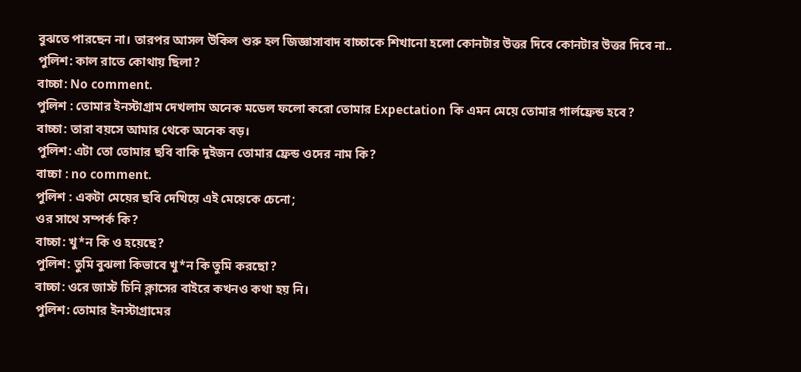বুঝতে পারছেন না। তারপর আসল উকিল শুরু হল জিজ্ঞাসাবাদ বাচ্চাকে শিখানো হলো কোনটার উত্তর দিবে কোনটার উত্তর দিবে না..
পুলিশ: কাল রাতে কোথায় ছিলা?
বাচ্চা: No comment.
পুলিশ : তোমার ইনস্টাগ্রাম দেখলাম অনেক মডেল ফলো করো তোমার Expectation কি এমন মেয়ে তোমার গার্লফ্রেন্ড হবে?
বাচ্চা: তারা বয়সে আমার থেকে অনেক বড়।
পুলিশ: এটা তো তোমার ছবি বাকি দুইজন তোমার ফ্রেন্ড ওদের নাম কি?
বাচ্চা : no comment.
পুলিশ : একটা মেয়ের ছবি দেখিয়ে এই মেয়েকে চেনো;
ওর সাথে সম্পর্ক কি?
বাচ্চা: খু*ন কি ও হয়েছে?
পুলিশ: তুমি বুঝলা কিভাবে খু*ন কি তুমি করছো?
বাচ্চা: ওরে জাস্ট চিনি ক্লাসের বাইরে কখনও কথা হয় নি।
পুলিশ: তোমার ইনস্টাগ্রামের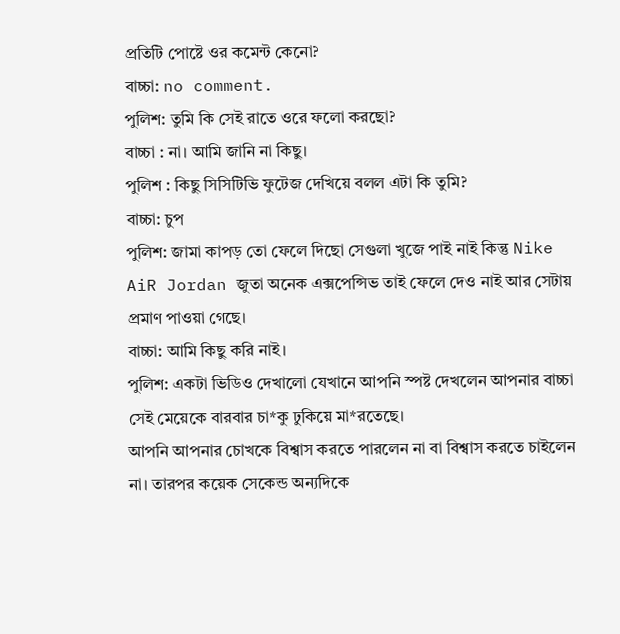প্রতিটি পোষ্টে ওর কমেন্ট কেনো?
বাচ্চা: no comment.
পুলিশ: তুমি কি সেই রাতে ওরে ফলো করছো?
বাচ্চা : না। আমি জানি না কিছু।
পুলিশ : কিছু সিসিটিভি ফুটেজ দেখিয়ে বলল এটা কি তুমি?
বাচ্চা: চুপ
পুলিশ: জামা কাপড় তো ফেলে দিছো সেগুলা খুজে পাই নাই কিন্তু Nike AiR Jordan জুতা অনেক এক্সপেন্সিভ তাই ফেলে দেও নাই আর সেটায় প্রমাণ পাওয়া গেছে।
বাচ্চা: আমি কিছু করি নাই।
পুলিশ: একটা ভিডিও দেখালো যেখানে আপনি স্পষ্ট দেখলেন আপনার বাচ্চা সেই মেয়েকে বারবার চা*কু ঢুকিয়ে মা*রতেছে।
আপনি আপনার চোখকে বিশ্বাস করতে পারলেন না বা বিশ্বাস করতে চাইলেন না। তারপর কয়েক সেকেন্ড অন্যদিকে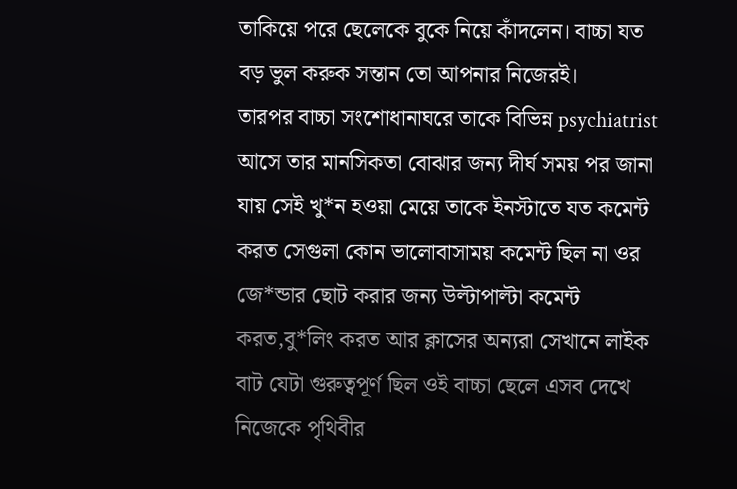তাকিয়ে পরে ছেলেকে বুকে নিয়ে কাঁদলেন। বাচ্চা যত বড় ভুল করুক সন্তান তো আপনার নিজেরই।
তারপর বাচ্চা সংশোধানাঘরে তাকে বিভিন্ন psychiatrist আসে তার মানসিকতা বোঝার জন্য দীর্ঘ সময় পর জানা যায় সেই খু*ন হওয়া মেয়ে তাকে ইনস্টাতে যত কমেন্ট করত সেগুলা কোন ভালোবাসাময় কমেন্ট ছিল না ওর জে*ন্ডার ছোট করার জন্য উল্টাপাল্টা কমেন্ট করত,বু*লিং করত আর ক্লাসের অন্যরা সেখানে লাইক বাট যেটা গুরুত্বপূর্ণ ছিল ওই বাচ্চা ছেলে এসব দেখে নিজেকে পৃথিবীর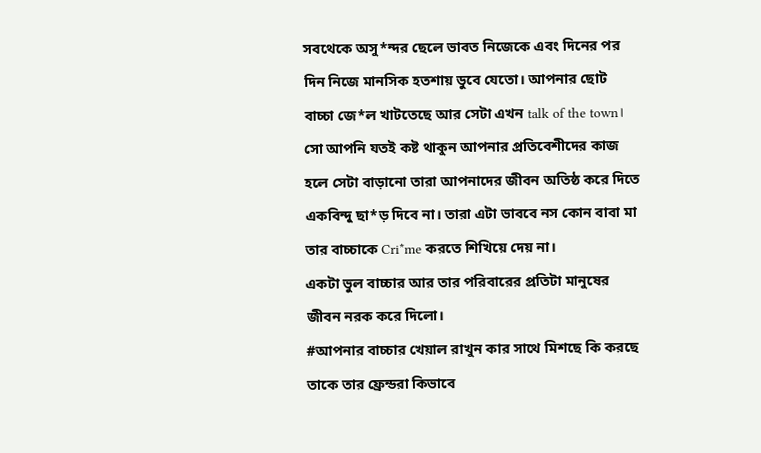সবথেকে অসু*ন্দর ছেলে ভাবত নিজেকে এবং দিনের পর দিন নিজে মানসিক হতশায় ডুবে যেতো। আপনার ছোট বাচ্চা জে*ল খাটতেছে আর সেটা এখন talk of the town। সো আপনি যতই কষ্ট থাকুন আপনার প্রতিবেশীদের কাজ হলে সেটা বাড়ানো তারা আপনাদের জীবন অতিষ্ঠ করে দিতে একবিন্দু ছা*ড় দিবে না। তারা এটা ভাববে নস কোন বাবা মা তার বাচ্চাকে Cri*me করতে শিখিয়ে দেয় না।
একটা ভুল বাচ্চার আর তার পরিবারের প্রতিটা মানুষের জীবন নরক করে দিলো।
#আপনার বাচ্চার খেয়াল রাখুন কার সাথে মিশছে কি করছে তাকে তার ফ্রেন্ডরা কিভাবে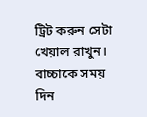ট্রিট করুন সেটা খেয়াল রাখুন। বাচ্চাকে সময় দিন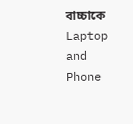বাচ্চাকে Laptop and Phone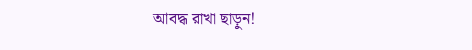আবদ্ধ রাখা ছাড়ুন!